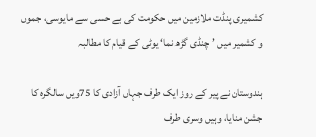کشمیری پنڈت ملازمین میں حکومت کی بے حسی سے مایوسی، جموں و کشمیر میں ’چنڈی گڑھ نما‘ یوٹی کے قیام کا مطالبہ

ہندوستان نے پیر کے روز ایک طرف جہاں آزادی کا 75ویں سالگرہ کا جشن منایا، وہیں وسری طرف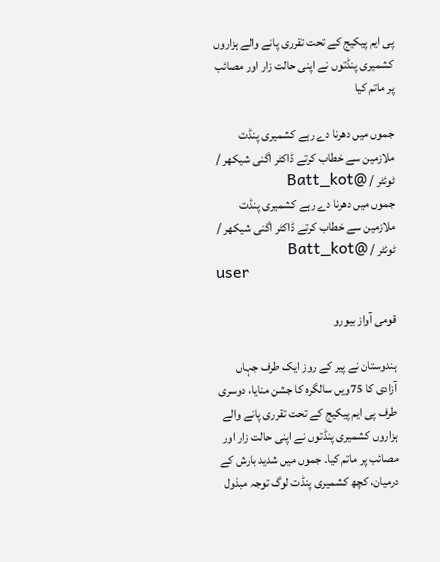پی ایم پیکیج کے تحت تقرری پانے والے ہزاروں کشمیری پنڈتوں نے اپنی حالت زار اور مصائب پر ماتم کیا

جموں میں دھرنا دے رہے کشمیری پنڈت ملازمین سے خطاب کرتے ڈاکٹر اگنی شیکھر / ٹوئٹر / @Batt_kot
جموں میں دھرنا دے رہے کشمیری پنڈت ملازمین سے خطاب کرتے ڈاکٹر اگنی شیکھر / ٹوئٹر / @Batt_kot
user

قومی آواز بیورو

ہندوستان نے پیر کے روز ایک طرف جہاں آزادی کا 75ویں سالگرہ کا جشن منایا، دوسری طرف پی ایم پیکیج کے تحت تقرری پانے والے ہزاروں کشمیری پنڈتوں نے اپنی حالت زار اور مصائب پر ماتم کیا۔ جموں میں شدید بارش کے درمیان، کچھ کشمیری پنڈت لوگ توجہ مبذول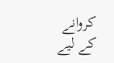کروانے کے لیے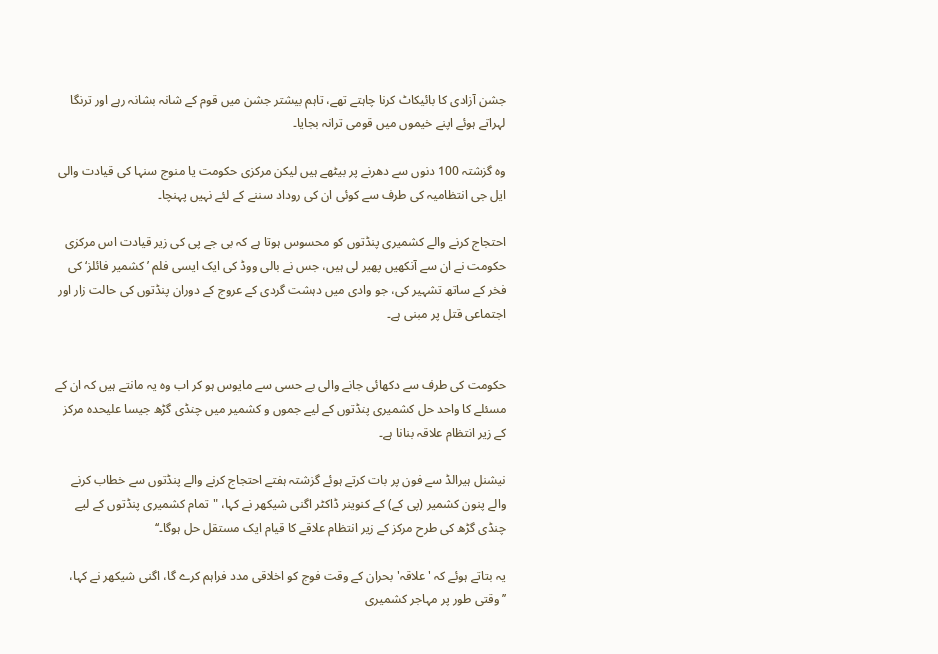جشن آزادی کا بائیکاٹ کرنا چاہتے تھے، تاہم بیشتر جشن میں قوم کے شانہ بشانہ رہے اور ترنگا لہراتے ہوئے اپنے خیموں میں قومی ترانہ بجایا۔

وہ گزشتہ 100 دنوں سے دھرنے پر بیٹھے ہیں لیکن مرکزی حکومت یا منوج سنہا کی قیادت والی ایل جی انتظامیہ کی طرف سے کوئی ان کی روداد سننے کے لئے نہیں پہنچا۔

احتجاج کرنے والے کشمیری پنڈتوں کو محسوس ہوتا ہے کہ بی جے پی کی زیر قیادت اس مرکزی حکومت نے ان سے آنکھیں پھیر لی ہیں، جس نے بالی ووڈ کی ایک ایسی فلم ’کشمیر فائلز‘ کی فخر کے ساتھ تشہیر کی، جو وادی میں دہشت گردی کے عروج کے دوران پنڈتوں کی حالت زار اور اجتماعی قتل پر مبنی ہے۔


حکومت کی طرف سے دکھائی جانے والی بے حسی سے مایوس ہو کر اب وہ یہ مانتے ہیں کہ ان کے مسئلے کا واحد حل کشمیری پنڈتوں کے لیے جموں و کشمیر میں چنڈی گڑھ جیسا علیحدہ مرکز کے زیر انتظام علاقہ بنانا ہے۔

نیشنل ہیرالڈ سے فون پر بات کرتے ہوئے گزشتہ ہفتے احتجاج کرنے والے پنڈتوں سے خطاب کرنے والے پنون کشمیر (پی کے) کے کنوینر ڈاکٹر اگنی شیکھر نے کہا، "تمام کشمیری پنڈتوں کے لیے چنڈی گڑھ کی طرح مرکز کے زیر انتظام علاقے کا قیام ایک مستقل حل ہوگا۔‘‘

یہ بتاتے ہوئے کہ 'علاقہ' بحران کے وقت فوج کو اخلاقی مدد فراہم کرے گا، اگنی شیکھر نے کہا، ’’وقتی طور پر مہاجر کشمیری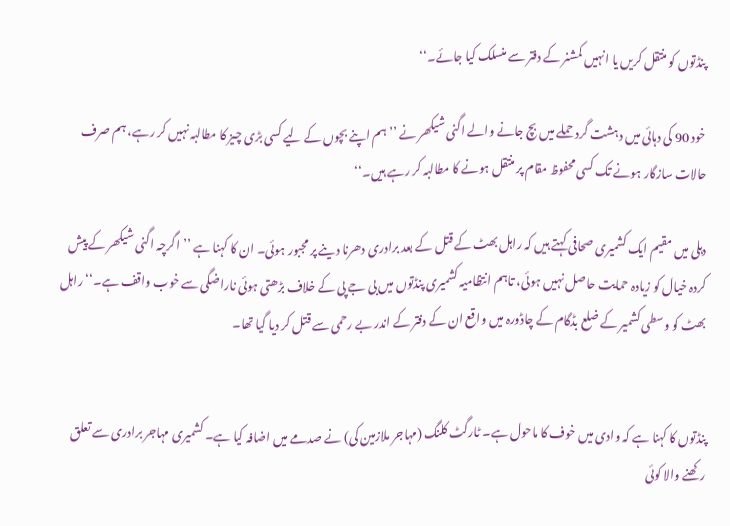پنڈتوں کو منتقل کریں یا انہیں کمشنر کے دفتر سے منسلک کیا جائے۔‘‘

خود 90 کی دہائی میں دہشت گرد حملے میں بچ جانے والے اگنی شیکھر نے ’’ہم اپنے بچوں کے لیے کسی بڑی چیز کا مطالبہ نہیں کر رہے، ہم صرف حالات سازگار ہونے تک کسی محفوظ مقام پر منتقل ہونے کا مطالبہ کر رہے ہیں۔‘‘

دہلی میں مقیم ایک کشمیری صحافی کہتے ہیں کہ راہل بھٹ کے قتل کے بعد برادری دھرنا دینے پر مجبور ہوئی۔ ان کا کہنا ہے ’’اگرچہ اگنی شیکھر کے پیش کردہ خیال کو زیادہ حمایت حاصل نہیں ہوئی، تاہم انتظامیہ کشمیری پنڈتوں میں بی جے پی کے خلاف بڑھتی ہوئی ناراضگی سے خوب واقف ہے۔‘‘ راہل بھٹ کو وسطی کشمیر کے ضلع بڈگام کے چاڈورہ میں واقع ان کے دفتر کے اندر بے رحمی سے قتل کر دیا گیا تھا۔


پنڈتوں کا کہنا ہے کہ وادی میں خوف کا ماحول ہے۔ ٹارگٹ کلنگ (مہاجر ملازمین کی) نے صدمے میں اضافہ کیا ہے۔ کشمیری مہاجر برادری سے تعلق رکھنے والا کوئی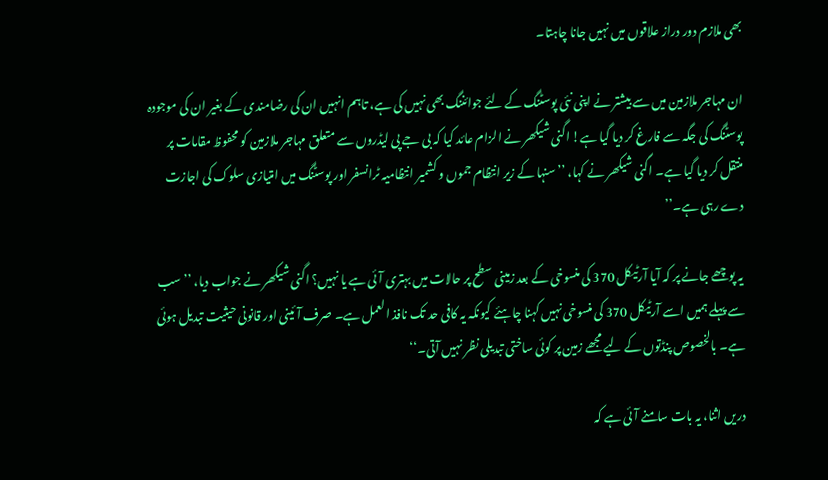بھی ملازم دور دراز علاقوں میں نہیں جانا چاہتا۔

ان مہاجر ملازمین میں سے بیشتر نے اپنی نئی پوسٹنگ کے لئے جوائننگ بھی نہیں کی ہے، تاہم انہیں ان کی رضامندی کے بغیر ان کی موجودہ پوسٹنگ کی جگہ سے فارغ کر دیا گیا ہے! اگنی شیکھر نے الزام عائد کیا کہ بی جے پی لیڈروں سے متعلق مہاجر ملازمین کو محفوظ مقامات پر منتقل کر دیا گیا ہے۔ اگنی شیکھر نے کہا، ’’سنہا کے زیر انتظام جموں و کشمیر انتظامیہ ٹرانسفر اور پوسٹنگ میں امتیازی سلوک کی اجازت دے رہی ہے۔’’

یہ پوچھے جانے پر کہ آیا آرٹیکل 370 کی منسوخی کے بعد زمینی سطح پر حالات میں بہتری آئی ہے یا نہیں؟ اگنی شیکھر نے جواب دیا، ’’سب سے پہلے ہمیں اسے آرٹیکل 370 کی منسوخی نہیں کہنا چاہئے کیونکہ یہ کافی حد تک نافذ العمل ہے۔ صرف آئینی اور قانونی حیثیت تبدیل ہوئی ہے۔ بالخصوص پنڈتوں کے لیے مجھے زمین پر کوئی ساختی تبدیلی نظر نہیں آتی۔‘‘

دریں اثنا، یہ بات سامنے آئی ہے کہ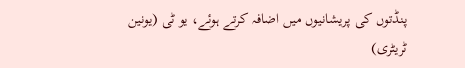پنڈتوں کی پریشانیوں میں اضافہ کرتے ہوئے، یو ٹی (یونین ٹریٹری)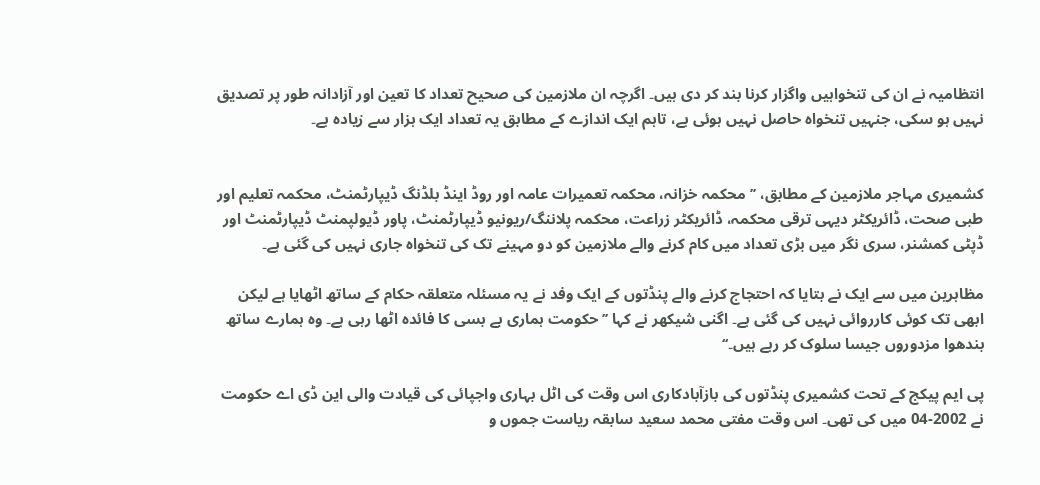انتظامیہ نے ان کی تنخواہیں واگزار کرنا بند کر دی ہیں۔ اگرچہ ان ملازمین کی صحیح تعداد کا تعین اور آزادانہ طور پر تصدیق نہیں ہو سکی، جنہیں تنخواہ حاصل نہیں ہوئی ہے، تاہم ایک اندازے کے مطابق یہ تعداد ایک ہزار سے زیادہ ہے۔


کشمیری مہاجر ملازمین کے مطابق، ’’محکمہ خزانہ، محکمہ تعمیرات عامہ اور روڈ اینڈ بلڈنگ ڈیپارٹمنٹ، محکمہ تعلیم اور طبی صحت، ڈائریکٹر دیہی ترقی محکمہ، ڈائریکٹر زراعت، محکمہ پلاننگ/ریونیو ڈیپارٹمنٹ، پاور ڈیولپمنٹ ڈیپارٹمنٹ اور ڈپٹی کمشنر، سری نگر میں بڑی تعداد میں کام کرنے والے ملازمین کو دو مہینے تک کی تنخواہ جاری نہیں کی گئی ہے۔

مظاہرین میں سے ایک نے بتایا کہ احتجاج کرنے والے پنڈتوں کے ایک وفد نے یہ مسئلہ متعلقہ حکام کے ساتھ اٹھایا ہے لیکن ابھی تک کوئی کارروائی نہیں کی گئی ہے۔ اگنی شیکھر نے کہا ’’حکومت ہماری بے بسی کا فائدہ اٹھا رہی ہے۔ وہ ہمارے ساتھ بندھوا مزدوروں جیسا سلوک کر رہے ہیں۔‘‘

پی ایم پیکج کے تحت کشمیری پنڈتوں کی بازآبادکاری اس وقت کی اٹل بہاری واجپائی کی قیادت والی این ڈی اے حکومت نے 2002-04 میں کی تھی۔ اس وقت مفتی محمد سعید سابقہ ریاست جموں و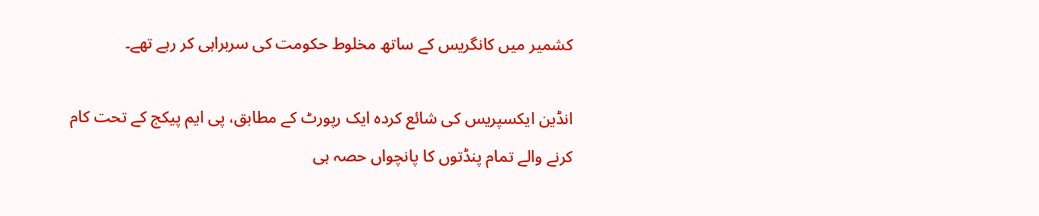کشمیر میں کانگریس کے ساتھ مخلوط حکومت کی سربراہی کر رہے تھے۔

انڈین ایکسپریس کی شائع کردہ ایک رپورٹ کے مطابق، پی ایم پیکج کے تحت کام کرنے والے تمام پنڈتوں کا پانچواں حصہ ہی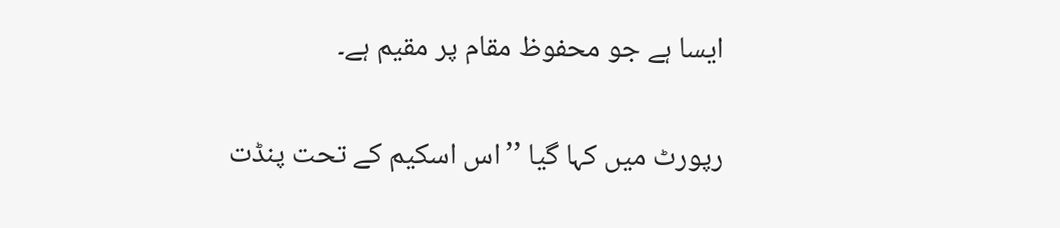ایسا ہے جو محفوظ مقام پر مقیم ہے۔

رپورٹ میں کہا گیا ’’اس اسکیم کے تحت پنڈت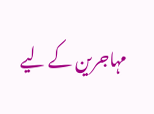مہاجرین کے لیے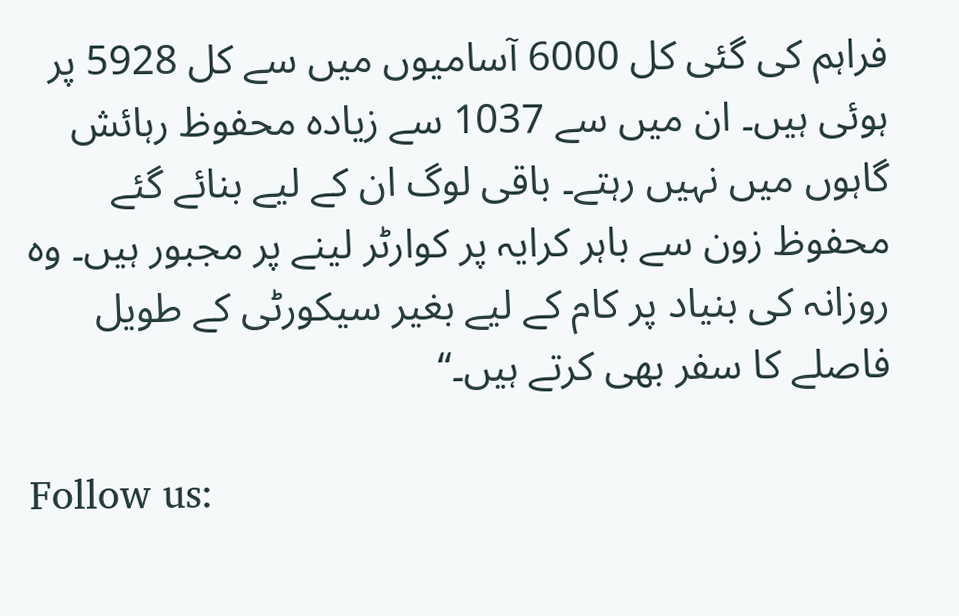فراہم کی گئی کل 6000 آسامیوں میں سے کل 5928 پر ہوئی ہیں۔ ان میں سے 1037 سے زیادہ محفوظ رہائش گاہوں میں نہیں رہتے۔ باقی لوگ ان کے لیے بنائے گئے محفوظ زون سے باہر کرایہ پر کوارٹر لینے پر مجبور ہیں۔ وہ روزانہ کی بنیاد پر کام کے لیے بغیر سیکورٹی کے طویل فاصلے کا سفر بھی کرتے ہیں۔‘‘

Follow us: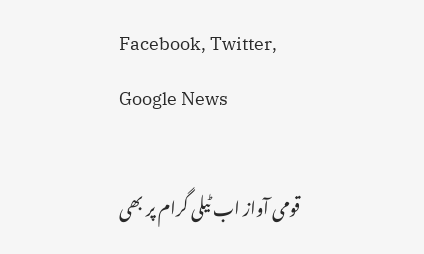Facebook, Twitter, Google News

قومی آواز اب ٹیلی گرام پر بھی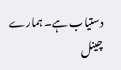دستیاب ہے۔ ہمارے چینل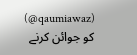(qaumiawaz@) کو جوائن کرنے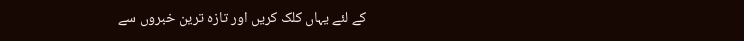کے لئے یہاں کلک کریں اور تازہ ترین خبروں سے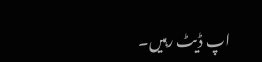اپ ڈیٹ رہیں۔